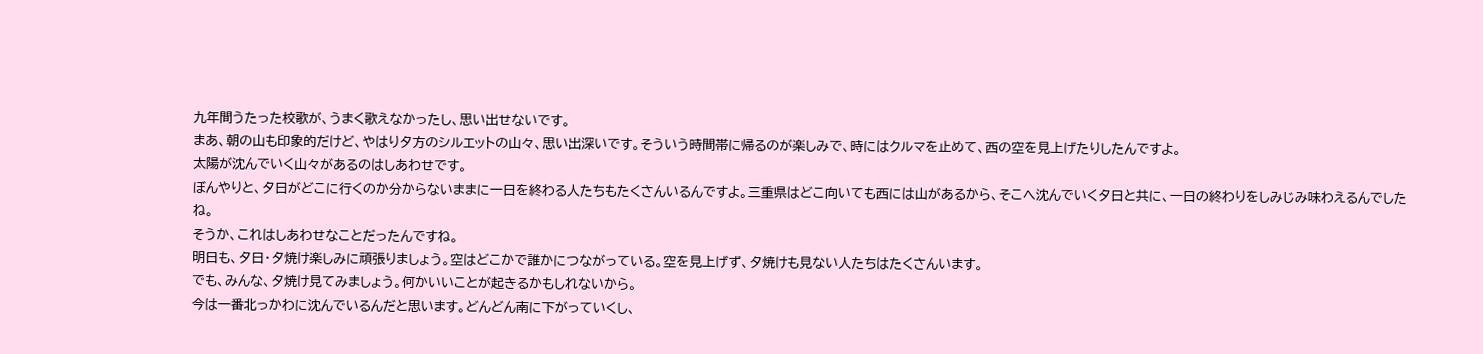九年間うたった校歌が、うまく歌えなかったし、思い出せないです。
まあ、朝の山も印象的だけど、やはり夕方のシルエットの山々、思い出深いです。そういう時間帯に帰るのが楽しみで、時にはクルマを止めて、西の空を見上げたりしたんですよ。
太陽が沈んでいく山々があるのはしあわせです。
ぼんやりと、夕日がどこに行くのか分からないままに一日を終わる人たちもたくさんいるんですよ。三重県はどこ向いても西には山があるから、そこへ沈んでいく夕日と共に、一日の終わりをしみじみ味わえるんでしたね。
そうか、これはしあわせなことだったんですね。
明日も、夕日・夕焼け楽しみに頑張りましょう。空はどこかで誰かにつながっている。空を見上げず、夕焼けも見ない人たちはたくさんいます。
でも、みんな、夕焼け見てみましょう。何かいいことが起きるかもしれないから。
今は一番北っかわに沈んでいるんだと思います。どんどん南に下がっていくし、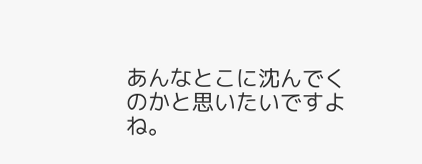あんなとこに沈んでくのかと思いたいですよね。